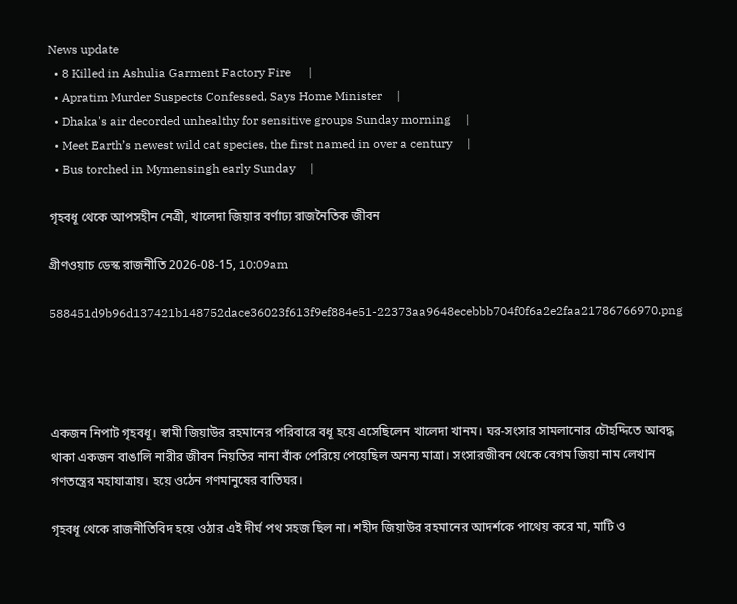News update
  • 8 Killed in Ashulia Garment Factory Fire      |
  • Apratim Murder Suspects Confessed, Says Home Minister     |
  • Dhaka's air decorded unhealthy for sensitive groups Sunday morning     |
  • Meet Earth’s newest wild cat species, the first named in over a century     |
  • Bus torched in Mymensingh early Sunday     |

গৃহবধূ থেকে আপসহীন নেত্রী, খালেদা জিয়ার বর্ণাঢ্য রাজনৈতিক জীবন

গ্রীণওয়াচ ডেস্ক রাজনীতি 2026-08-15, 10:09am

588451d9b96d137421b148752dace36023f613f9ef884e51-22373aa9648ecebbb704f0f6a2e2faa21786766970.png




একজন নিপাট গৃহবধূ। স্বামী জিয়াউর রহমানের পরিবারে বধূ হয়ে এসেছিলেন খালেদা খানম। ঘর-সংসার সামলানোর চৌহদ্দিতে আবদ্ধ থাকা একজন বাঙালি নারীর জীবন নিয়তির নানা বাঁক পেরিয়ে পেয়েছিল অনন্য মাত্রা। সংসারজীবন থেকে বেগম জিয়া নাম লেখান গণতন্ত্রের মহাযাত্রায়। হয়ে ওঠেন গণমানুষের বাতিঘর।

গৃহবধূ থেকে রাজনীতিবিদ হয়ে ওঠার এই দীর্ঘ পথ সহজ ছিল না। শহীদ জিয়াউর রহমানের আদর্শকে পাথেয় করে মা, মাটি ও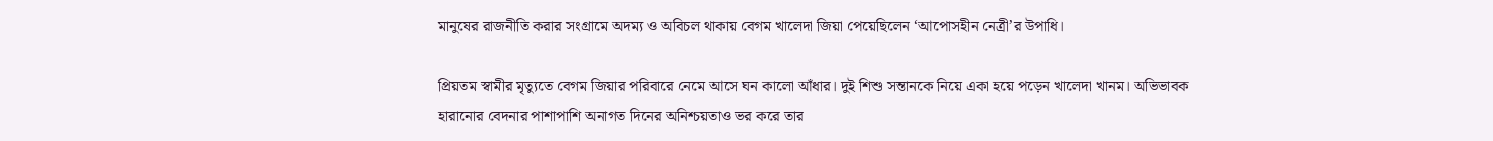মানুষের রাজনীতি করার সংগ্রামে অদম্য ও অবিচল থাকায় বেগম খালেদা জিয়া পেয়েছিলেন ‘আপোসহীন নেত্রী’র উপাধি।

প্রিয়তম স্বামীর মৃত্যুতে বেগম জিয়ার পরিবারে নেমে আসে ঘন কালো আঁধার। দুই শিশু সন্তানকে নিয়ে একা হয়ে পড়েন খালেদা খানম। অভিভাবক হারানোর বেদনার পাশাপাশি অনাগত দিনের অনিশ্চয়তাও ভর করে তার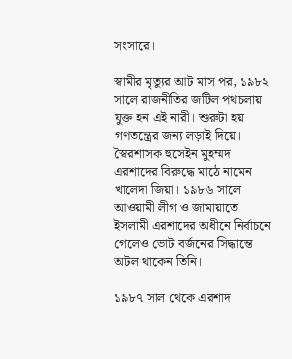সংসারে।

স্বামীর মৃত্যুর আট মাস পর, ১৯৮২ সালে রাজনীতির জটিল পথচলায় যুক্ত হন এই নারী। শুরুটা হয় গণতন্ত্রের জন্য লড়াই দিয়ে। স্বৈরশাসক হুসেইন মুহম্মদ এরশাদের বিরুদ্ধে মাঠে নামেন খালেদা জিয়া। ১৯৮৬ সালে আওয়ামী লীগ ও জামায়াতে ইসলামী এরশাদের অধীনে নির্বাচনে গেলেও ভোট বর্জনের সিদ্ধান্তে অটল থাকেন তিনি।

১৯৮৭ সাল থেকে এরশাদ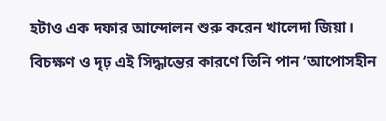হটাও এক দফার আন্দোলন শুরু করেন খালেদা জিয়া। বিচক্ষণ ও দৃঢ় এই সিদ্ধান্তের কারণে তিনি পান ‘আপোসহীন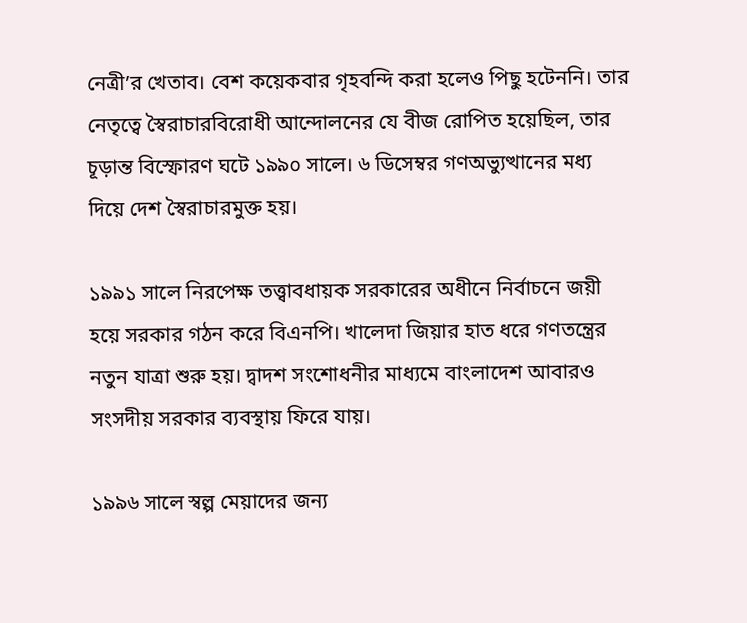নেত্রী’র খেতাব। বেশ কয়েকবার গৃহবন্দি করা হলেও পিছু হটেননি। তার নেতৃত্বে স্বৈরাচারবিরোধী আন্দোলনের যে বীজ রোপিত হয়েছিল, তার চূড়ান্ত বিস্ফোরণ ঘটে ১৯৯০ সালে। ৬ ডিসেম্বর গণঅভ্যুত্থানের মধ্য দিয়ে দেশ স্বৈরাচারমুক্ত হয়।

১৯৯১ সালে নিরপেক্ষ তত্ত্বাবধায়ক সরকারের অধীনে নির্বাচনে জয়ী হয়ে সরকার গঠন করে বিএনপি। খালেদা জিয়ার হাত ধরে গণতন্ত্রের নতুন যাত্রা শুরু হয়। দ্বাদশ সংশোধনীর মাধ্যমে বাংলাদেশ আবারও সংসদীয় সরকার ব্যবস্থায় ফিরে যায়।

১৯৯৬ সালে স্বল্প মেয়াদের জন্য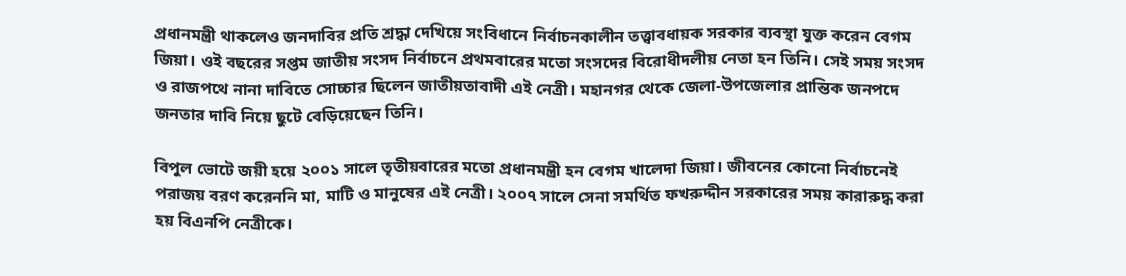প্রধানমন্ত্রী থাকলেও জনদাবির প্রতি শ্রদ্ধা দেখিয়ে সংবিধানে নির্বাচনকালীন তত্ত্বাবধায়ক সরকার ব্যবস্থা যুক্ত করেন বেগম জিয়া। ওই বছরের সপ্তম জাতীয় সংসদ নির্বাচনে প্রথমবারের মতো সংসদের বিরোধীদলীয় নেতা হন তিনি। সেই সময় সংসদ ও রাজপথে নানা দাবিতে সোচ্চার ছিলেন জাতীয়তাবাদী এই নেত্রী। মহানগর থেকে জেলা-উপজেলার প্রান্তিক জনপদে জনতার দাবি নিয়ে ছুটে বেড়িয়েছেন তিনি।

বিপুল ভোটে জয়ী হয়ে ২০০১ সালে তৃতীয়বারের মতো প্রধানমন্ত্রী হন বেগম খালেদা জিয়া। জীবনের কোনো নির্বাচনেই পরাজয় বরণ করেননি মা, মাটি ও মানুষের এই নেত্রী। ২০০৭ সালে সেনা সমর্থিত ফখরুদ্দীন সরকারের সময় কারারুদ্ধ করা হয় বিএনপি নেত্রীকে।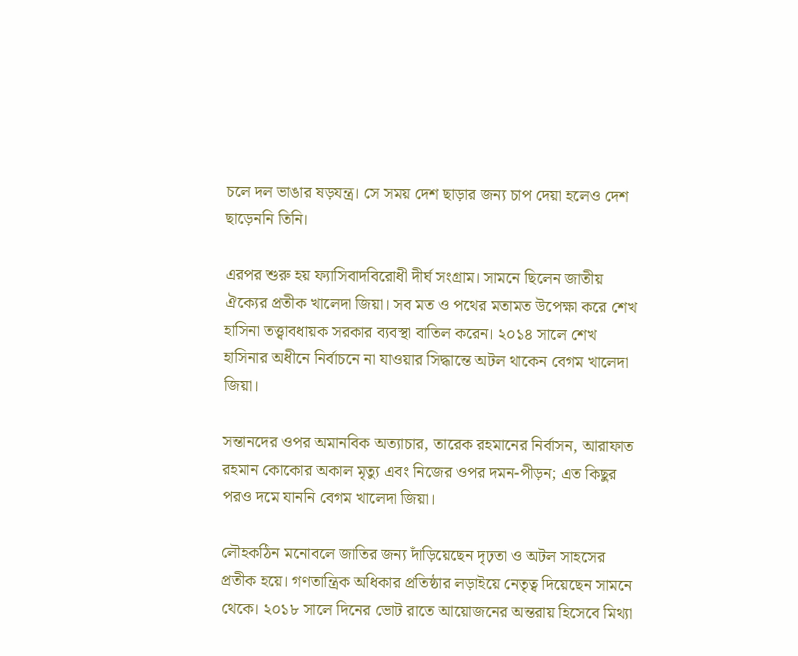চলে দল ভাঙার ষড়যন্ত্র। সে সময় দেশ ছাড়ার জন্য চাপ দেয়া হলেও দেশ ছাড়েননি তিনি।

এরপর শুরু হয় ফ্যাসিবাদবিরোধী দীর্ঘ সংগ্রাম। সামনে ছিলেন জাতীয় ঐক্যের প্রতীক খালেদা জিয়া। সব মত ও পথের মতামত উপেক্ষা করে শেখ হাসিনা তত্ত্বাবধায়ক সরকার ব্যবস্থা বাতিল করেন। ২০১৪ সালে শেখ হাসিনার অধীনে নির্বাচনে না যাওয়ার সিদ্ধান্তে অটল থাকেন বেগম খালেদা জিয়া।

সন্তানদের ওপর অমানবিক অত্যাচার, তারেক রহমানের নির্বাসন, আরাফাত রহমান কোকোর অকাল মৃত্যু এবং নিজের ওপর দমন-পীড়ন; এত কিছুর পরও দমে যাননি বেগম খালেদা জিয়া।

লৌহকঠিন মনোবলে জাতির জন্য দাঁড়িয়েছেন দৃঢ়তা ও অটল সাহসের প্রতীক হয়ে। গণতান্ত্রিক অধিকার প্রতিষ্ঠার লড়াইয়ে নেতৃত্ব দিয়েছেন সামনে থেকে। ২০১৮ সালে দিনের ভোট রাতে আয়োজনের অন্তরায় হিসেবে মিথ্যা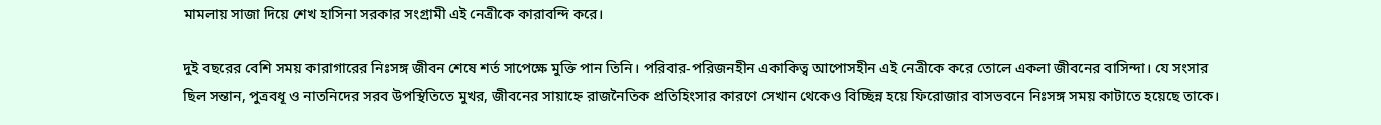মামলায় সাজা দিয়ে শেখ হাসিনা সরকার সংগ্রামী এই নেত্রীকে কারাবন্দি করে।

দুই বছরের বেশি সময় কারাগারের নিঃসঙ্গ জীবন শেষে শর্ত সাপেক্ষে মুক্তি পান তিনি। পরিবার-পরিজনহীন একাকিত্ব আপোসহীন এই নেত্রীকে করে তোলে একলা জীবনের বাসিন্দা। যে সংসার ছিল সন্তান, পুত্রবধূ ও নাতনিদের সরব উপস্থিতিতে মুখর, জীবনের সায়াহ্নে রাজনৈতিক প্রতিহিংসার কারণে সেখান থেকেও বিচ্ছিন্ন হয়ে ফিরোজার বাসভবনে নিঃসঙ্গ সময় কাটাতে হয়েছে তাকে।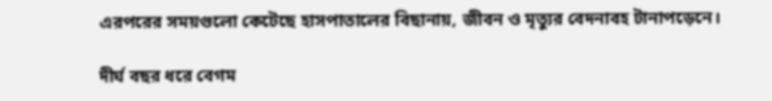এরপরের সময়গুলো কেটেছে হাসপাতালের বিছানায়, জীবন ও মৃত্যুর বেদনাবহ টানাপড়েনে।

দীর্ঘ বছর ধরে বেগম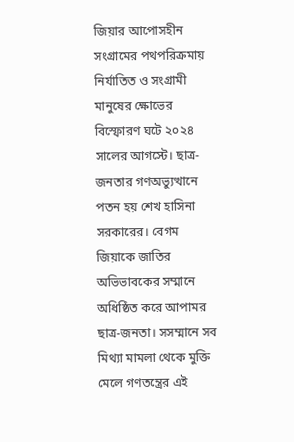জিয়ার আপোসহীন সংগ্রামের পথপরিক্রমায় নির্যাতিত ও সংগ্রামী মানুষের ক্ষোভের বিস্ফোরণ ঘটে ২০২৪ সালের আগস্টে। ছাত্র-জনতার গণঅভ্যুত্থানে পতন হয় শেখ হাসিনা সরকারের। বেগম জিয়াকে জাতির অভিভাবকের সম্মানে অধিষ্ঠিত করে আপামর ছাত্র-জনতা। সসম্মানে সব মিথ্যা মামলা থেকে মুক্তি মেলে গণতন্ত্রের এই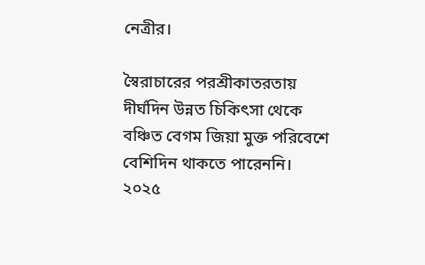নেত্রীর।

স্বৈরাচারের পরশ্রীকাতরতায় দীর্ঘদিন উন্নত চিকিৎসা থেকে বঞ্চিত বেগম জিয়া মুক্ত পরিবেশে বেশিদিন থাকতে পারেননি। ২০২৫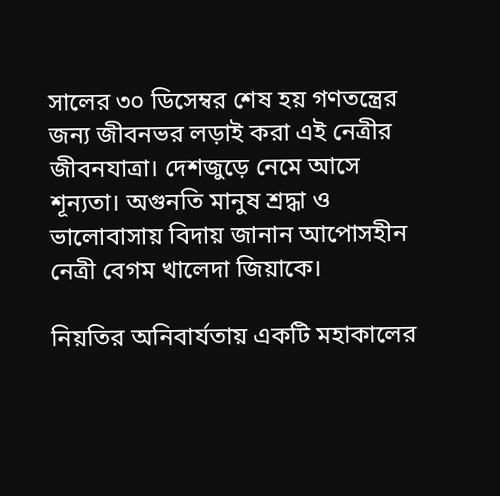সালের ৩০ ডিসেম্বর শেষ হয় গণতন্ত্রের জন্য জীবনভর লড়াই করা এই নেত্রীর জীবনযাত্রা। দেশজুড়ে নেমে আসে শূন্যতা। অগুনতি মানুষ শ্রদ্ধা ও ভালোবাসায় বিদায় জানান আপোসহীন নেত্রী বেগম খালেদা জিয়াকে।

নিয়তির অনিবার্যতায় একটি মহাকালের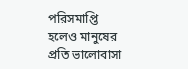পরিসমাপ্তি হলেও মানুষের প্রতি ভালোবাসা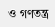ও গণতন্ত্র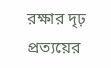রক্ষার দৃঢ় প্রত্যয়ের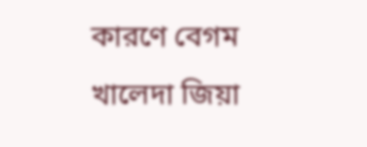কারণে বেগম খালেদা জিয়া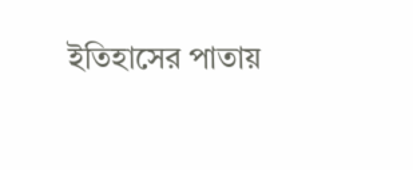ইতিহাসের পাতায়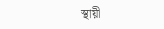স্থায়ী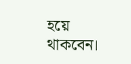হয়ে থাকবেন।